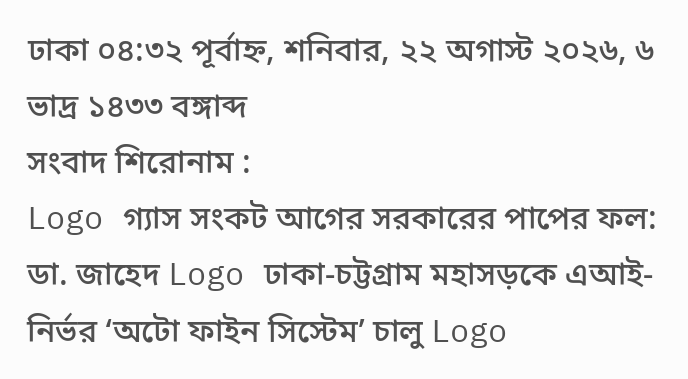ঢাকা ০৪:৩২ পূর্বাহ্ন, শনিবার, ২২ অগাস্ট ২০২৬, ৬ ভাদ্র ১৪৩৩ বঙ্গাব্দ
সংবাদ শিরোনাম :
Logo গ্যাস সংকট আগের সরকারের পাপের ফল: ডা. জাহেদ Logo ঢাকা-চট্টগ্রাম মহাসড়কে এআই-নির্ভর ‘অটো ফাইন সিস্টেম’ চালু Logo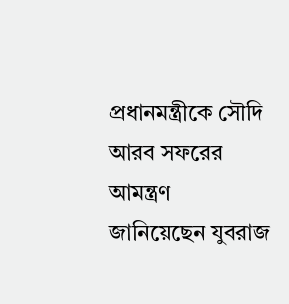প্রধানমন্ত্রীকে সৌদি আরব সফরের আমন্ত্রণ জানিয়েছেন যুবরাজ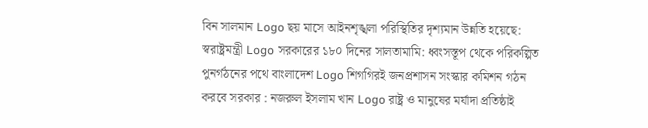বিন সালমান Logo ছয় মাসে আইনশৃঙ্খলা পরিস্থিতির দৃশ্যমান উন্নতি হয়েছে: স্বরাষ্ট্রমন্ত্রী Logo সরকারের ১৮০ দিনের সালতামামি: ধ্বংসস্তূপ থেকে পরিকল্পিত পুনর্গঠনের পথে বাংলাদেশ Logo শিগগিরই জনপ্রশাসন সংস্কার কমিশন গঠন করবে সরকার : নজরুল ইসলাম খান Logo রাষ্ট্র ও মানুষের মর্যাদা প্রতিষ্ঠাই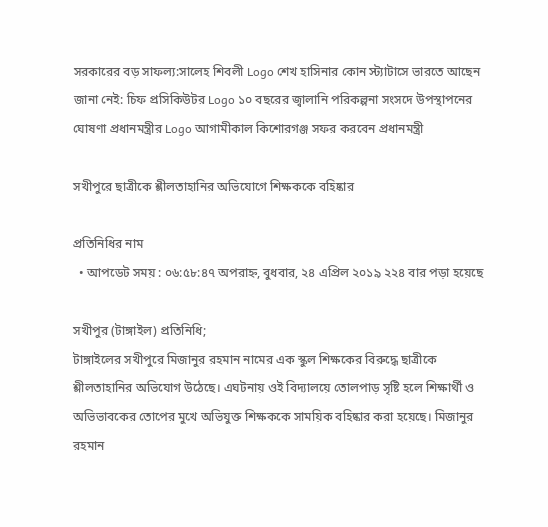সরকারের বড় সাফল্য:সালেহ শিবলী Logo শেখ হাসিনার কোন স্ট্যাটাসে ভারতে আছেন জানা নেই: চিফ প্রসিকিউটর Logo ১০ বছরের জ্বালানি পরিকল্পনা সংসদে উপস্থাপনের ঘোষণা প্রধানমন্ত্রীর Logo আগামীকাল কিশোরগঞ্জ সফর করবেন প্রধানমন্ত্রী

সখীপুরে ছাত্রীকে শ্লীলতাহানির অভিযোগে শিক্ষককে বহিষ্কার

প্রতিনিধির নাম
  • আপডেট সময় : ০৬:৫৮:৪৭ অপরাহ্ন, বুধবার, ২৪ এপ্রিল ২০১৯ ২২৪ বার পড়া হয়েছে

সখীপুর (টাঙ্গাইল) প্রতিনিধি;
টাঙ্গাইলের সখীপুরে মিজানুর রহমান নামের এক স্কুল শিক্ষকের বিরুদ্ধে ছাত্রীকে শ্লীলতাহানির অভিযোগ উঠেছে। এঘটনায় ওই বিদ্যালয়ে তোলপাড় সৃষ্টি হলে শিক্ষার্থী ও অভিভাবকের তোপের মুখে অভিযুক্ত শিক্ষককে সাময়িক বহিষ্কার করা হয়েছে। মিজানুর রহমান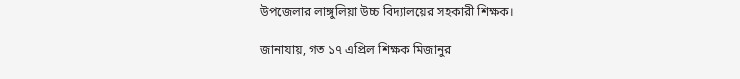উপজেলার লাঙ্গুলিয়া উচ্চ বিদ্যালয়ের সহকারী শিক্ষক।

জানাযায়, গত ১৭ এপ্রিল শিক্ষক মিজানুর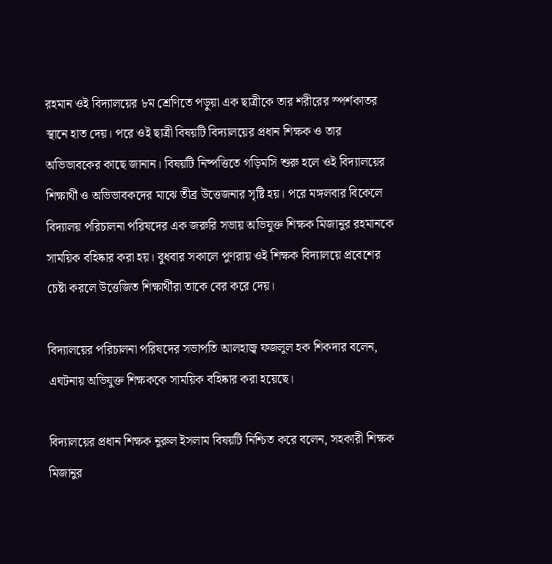রহমান ওই বিদ্যালয়ের ৮ম শ্রেণিতে পড়ুয়া এক ছাত্রীকে তার শরীরের স্পর্শকাতর স্থানে হাত দেয়। পরে ওই ছাত্রী বিষয়টি বিদ্যালয়ের প্রধান শিক্ষক ও তার অভিভাবকের কাছে জানান। বিষয়টি নিষ্পত্তিতে গড়িমসি শুরু হলে ওই বিদ্যালয়ের শিক্ষার্থী ও অভিভাবকদের মাঝে তীব্র উত্তেজনার সৃষ্টি হয়। পরে মঙ্গলবার বিকেলে বিদ্যালয় পরিচালনা পরিষদের এক জরুরি সভায় অভিযুক্ত শিক্ষক মিজানুর রহমানকে সাময়িক বহিষ্কার করা হয়। বুধবার সকালে পুণরায় ওই শিক্ষক বিদ্যালয়ে প্রবেশের চেষ্টা করলে উত্তেজিত শিক্ষার্থীরা তাকে বের করে দেয়।

বিদ্যালয়ের পরিচালনা পরিষদের সভাপতি আলহাজ্ব ফজলুল হক শিকদার বলেন, এঘটনায় অভিযুক্ত শিক্ষককে সাময়িক বহিষ্কার করা হয়েছে।

বিদ্যালয়ের প্রধান শিক্ষক নুরুল ইসলাম বিষয়টি নিশ্চিত করে বলেন, সহকারী শিক্ষক মিজানুর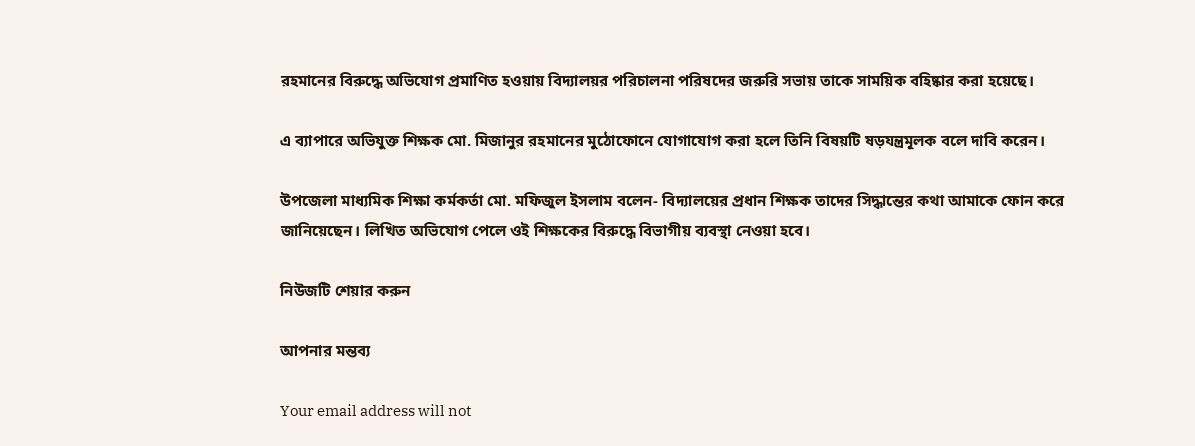রহমানের বিরুদ্ধে অভিযোগ প্রমাণিত হওয়ায় বিদ্যালয়র পরিচালনা পরিষদের জরুরি সভায় তাকে সাময়িক বহিষ্কার করা হয়েছে।

এ ব্যাপারে অভিযুক্ত শিক্ষক মো. মিজানুর রহমানের মুঠোফোনে যোগাযোগ করা হলে তিনি বিষয়টি ষড়যন্ত্রমূলক বলে দাবি করেন।

উপজেলা মাধ্যমিক শিক্ষা কর্মকর্তা মো. মফিজুল ইসলাম বলেন- বিদ্যালয়ের প্রধান শিক্ষক তাদের সিদ্ধান্তের কথা আমাকে ফোন করে জানিয়েছেন। লিখিত অভিযোগ পেলে ওই শিক্ষকের বিরুদ্ধে বিভাগীয় ব্যবস্থা নেওয়া হবে।

নিউজটি শেয়ার করুন

আপনার মন্তব্য

Your email address will not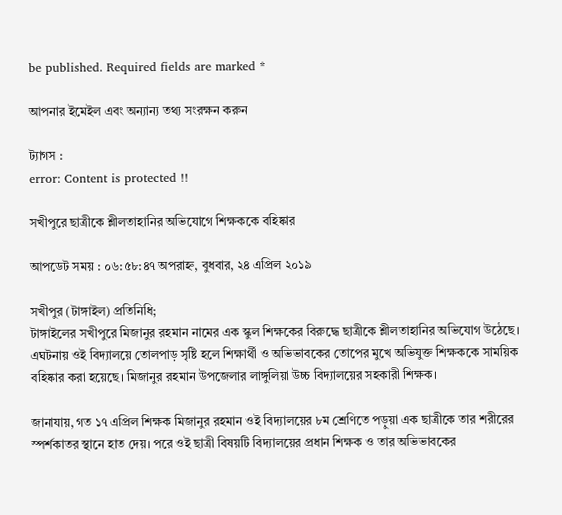be published. Required fields are marked *

আপনার ইমেইল এবং অন্যান্য তথ্য সংরক্ষন করুন

ট্যাগস :
error: Content is protected !!

সখীপুরে ছাত্রীকে শ্লীলতাহানির অভিযোগে শিক্ষককে বহিষ্কার

আপডেট সময় : ০৬:৫৮:৪৭ অপরাহ্ন, বুধবার, ২৪ এপ্রিল ২০১৯

সখীপুর (টাঙ্গাইল) প্রতিনিধি;
টাঙ্গাইলের সখীপুরে মিজানুর রহমান নামের এক স্কুল শিক্ষকের বিরুদ্ধে ছাত্রীকে শ্লীলতাহানির অভিযোগ উঠেছে। এঘটনায় ওই বিদ্যালয়ে তোলপাড় সৃষ্টি হলে শিক্ষার্থী ও অভিভাবকের তোপের মুখে অভিযুক্ত শিক্ষককে সাময়িক বহিষ্কার করা হয়েছে। মিজানুর রহমান উপজেলার লাঙ্গুলিয়া উচ্চ বিদ্যালয়ের সহকারী শিক্ষক।

জানাযায়, গত ১৭ এপ্রিল শিক্ষক মিজানুর রহমান ওই বিদ্যালয়ের ৮ম শ্রেণিতে পড়ুয়া এক ছাত্রীকে তার শরীরের স্পর্শকাতর স্থানে হাত দেয়। পরে ওই ছাত্রী বিষয়টি বিদ্যালয়ের প্রধান শিক্ষক ও তার অভিভাবকের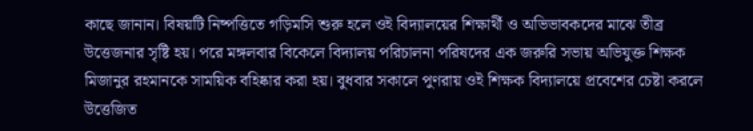কাছে জানান। বিষয়টি নিষ্পত্তিতে গড়িমসি শুরু হলে ওই বিদ্যালয়ের শিক্ষার্থী ও অভিভাবকদের মাঝে তীব্র উত্তেজনার সৃষ্টি হয়। পরে মঙ্গলবার বিকেলে বিদ্যালয় পরিচালনা পরিষদের এক জরুরি সভায় অভিযুক্ত শিক্ষক মিজানুর রহমানকে সাময়িক বহিষ্কার করা হয়। বুধবার সকালে পুণরায় ওই শিক্ষক বিদ্যালয়ে প্রবেশের চেষ্টা করলে উত্তেজিত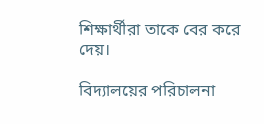শিক্ষার্থীরা তাকে বের করে দেয়।

বিদ্যালয়ের পরিচালনা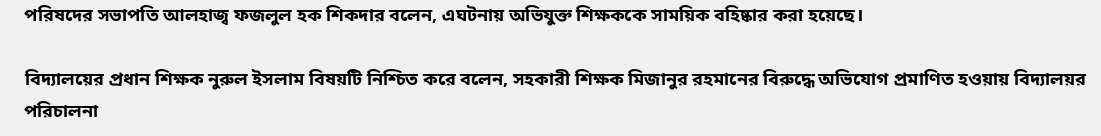পরিষদের সভাপতি আলহাজ্ব ফজলুল হক শিকদার বলেন, এঘটনায় অভিযুক্ত শিক্ষককে সাময়িক বহিষ্কার করা হয়েছে।

বিদ্যালয়ের প্রধান শিক্ষক নুরুল ইসলাম বিষয়টি নিশ্চিত করে বলেন, সহকারী শিক্ষক মিজানুর রহমানের বিরুদ্ধে অভিযোগ প্রমাণিত হওয়ায় বিদ্যালয়র পরিচালনা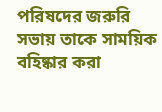পরিষদের জরুরি সভায় তাকে সাময়িক বহিষ্কার করা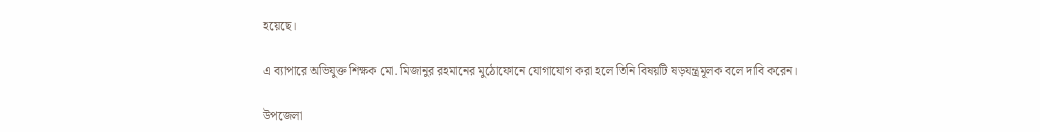হয়েছে।

এ ব্যাপারে অভিযুক্ত শিক্ষক মো. মিজানুর রহমানের মুঠোফোনে যোগাযোগ করা হলে তিনি বিষয়টি ষড়যন্ত্রমূলক বলে দাবি করেন।

উপজেলা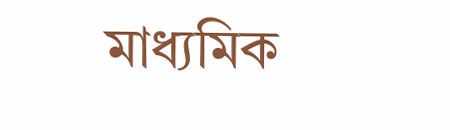মাধ্যমিক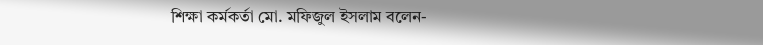শিক্ষা কর্মকর্তা মো. মফিজুল ইসলাম বলেন-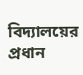বিদ্যালয়ের প্রধান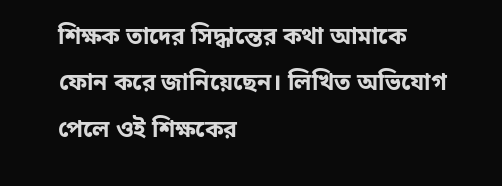শিক্ষক তাদের সিদ্ধান্তের কথা আমাকে ফোন করে জানিয়েছেন। লিখিত অভিযোগ পেলে ওই শিক্ষকের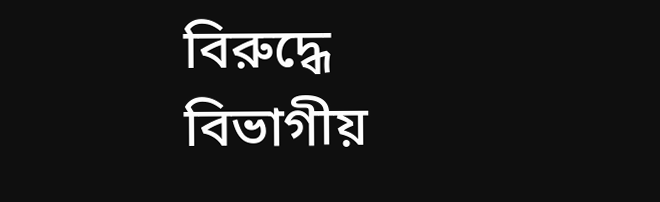বিরুদ্ধে বিভাগীয়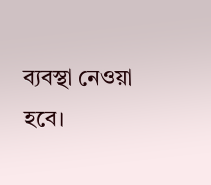ব্যবস্থা নেওয়া হবে।